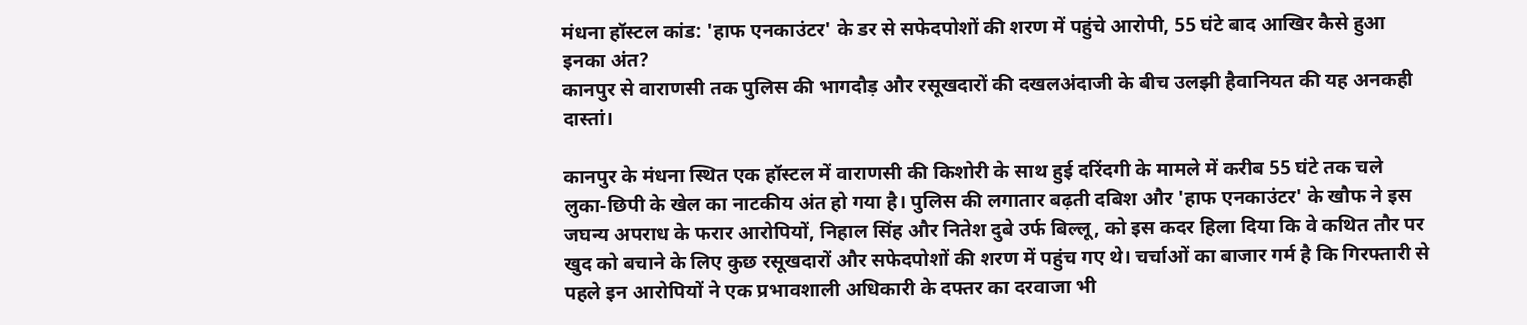मंधना हॉस्टल कांड: 'हाफ एनकाउंटर' के डर से सफेदपोशों की शरण में पहुंचे आरोपी, 55 घंटे बाद आखिर कैसे हुआ इनका अंत?
कानपुर से वाराणसी तक पुलिस की भागदौड़ और रसूखदारों की दखलअंदाजी के बीच उलझी हैवानियत की यह अनकही दास्तां।

कानपुर के मंधना स्थित एक हॉस्टल में वाराणसी की किशोरी के साथ हुई दरिंदगी के मामले में करीब 55 घंटे तक चले लुका-छिपी के खेल का नाटकीय अंत हो गया है। पुलिस की लगातार बढ़ती दबिश और 'हाफ एनकाउंटर' के खौफ ने इस जघन्य अपराध के फरार आरोपियों, निहाल सिंह और नितेश दुबे उर्फ बिल्लू, को इस कदर हिला दिया कि वे कथित तौर पर खुद को बचाने के लिए कुछ रसूखदारों और सफेदपोशों की शरण में पहुंच गए थे। चर्चाओं का बाजार गर्म है कि गिरफ्तारी से पहले इन आरोपियों ने एक प्रभावशाली अधिकारी के दफ्तर का दरवाजा भी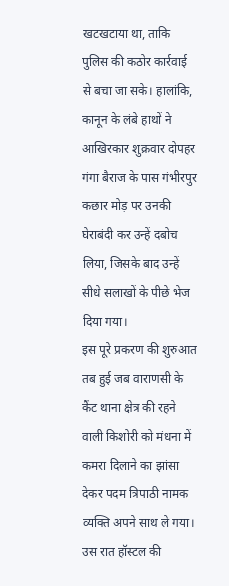खटखटाया था, ताकि पुलिस की कठोर कार्रवाई से बचा जा सके। हालांकि, कानून के लंबे हाथों ने आखिरकार शुक्रवार दोपहर गंगा बैराज के पास गंभीरपुर कछार मोड़ पर उनकी घेराबंदी कर उन्हें दबोच लिया, जिसके बाद उन्हें सीधे सलाखों के पीछे भेज दिया गया।
इस पूरे प्रकरण की शुरुआत तब हुई जब वाराणसी के कैंट थाना क्षेत्र की रहने वाली किशोरी को मंधना में कमरा दिलाने का झांसा देकर पदम त्रिपाठी नामक व्यक्ति अपने साथ ले गया। उस रात हॉस्टल की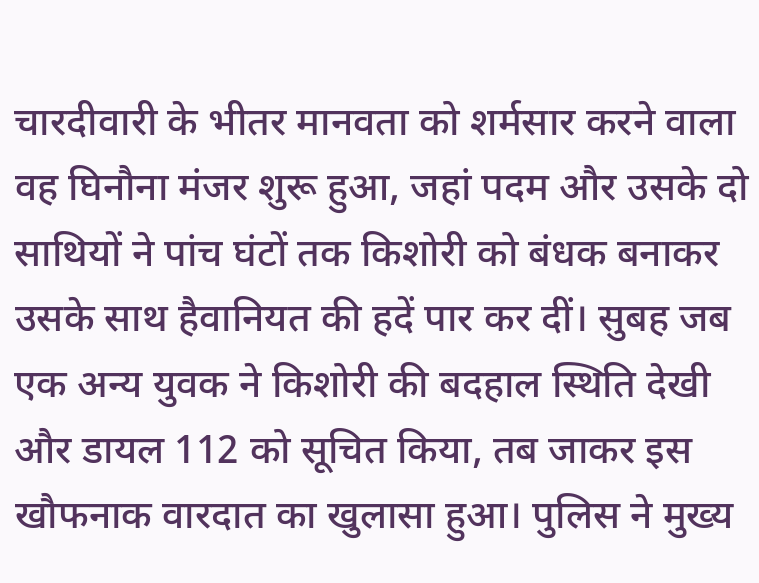चारदीवारी के भीतर मानवता को शर्मसार करने वाला वह घिनौना मंजर शुरू हुआ, जहां पदम और उसके दो साथियों ने पांच घंटों तक किशोरी को बंधक बनाकर उसके साथ हैवानियत की हदें पार कर दीं। सुबह जब एक अन्य युवक ने किशोरी की बदहाल स्थिति देखी और डायल 112 को सूचित किया, तब जाकर इस खौफनाक वारदात का खुलासा हुआ। पुलिस ने मुख्य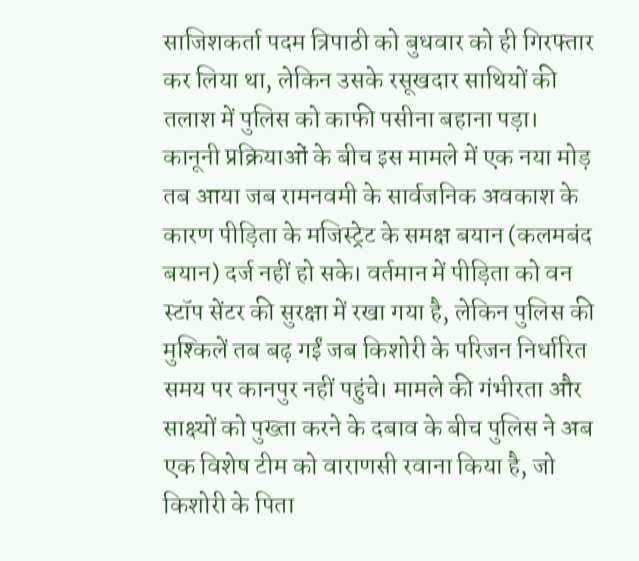साजिशकर्ता पदम त्रिपाठी को बुधवार को ही गिरफ्तार कर लिया था, लेकिन उसके रसूखदार साथियों की तलाश में पुलिस को काफी पसीना बहाना पड़ा।
कानूनी प्रक्रियाओं के बीच इस मामले में एक नया मोड़ तब आया जब रामनवमी के सार्वजनिक अवकाश के कारण पीड़िता के मजिस्ट्रेट के समक्ष बयान (कलमबंद बयान) दर्ज नहीं हो सके। वर्तमान में पीड़िता को वन स्टॉप सेंटर की सुरक्षा में रखा गया है, लेकिन पुलिस की मुश्किलें तब बढ़ गईं जब किशोरी के परिजन निर्धारित समय पर कानपुर नहीं पहुंचे। मामले की गंभीरता और साक्ष्यों को पुख्ता करने के दबाव के बीच पुलिस ने अब एक विशेष टीम को वाराणसी रवाना किया है, जो किशोरी के पिता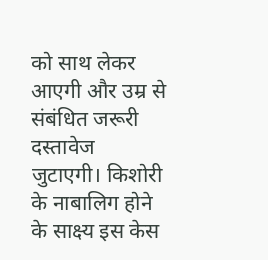को साथ लेकर आएगी और उम्र से संबंधित जरूरी दस्तावेज जुटाएगी। किशोरी के नाबालिग होने के साक्ष्य इस केस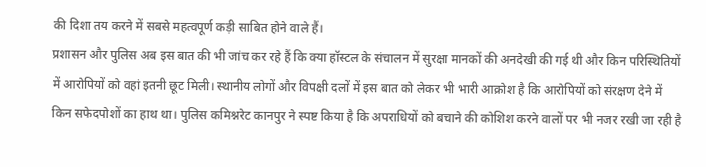की दिशा तय करने में सबसे महत्वपूर्ण कड़ी साबित होने वाले हैं।
प्रशासन और पुलिस अब इस बात की भी जांच कर रहे हैं कि क्या हॉस्टल के संचालन में सुरक्षा मानकों की अनदेखी की गई थी और किन परिस्थितियों में आरोपियों को वहां इतनी छूट मिली। स्थानीय लोगों और विपक्षी दलों में इस बात को लेकर भी भारी आक्रोश है कि आरोपियों को संरक्षण देने में किन सफेदपोशों का हाथ था। पुलिस कमिश्नरेट कानपुर ने स्पष्ट किया है कि अपराधियों को बचाने की कोशिश करने वालों पर भी नजर रखी जा रही है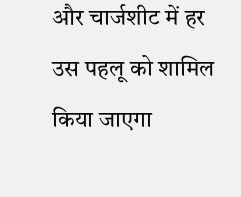और चार्जशीट में हर उस पहलू को शामिल किया जाएगा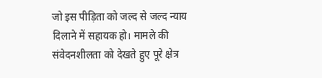जो इस पीड़िता को जल्द से जल्द न्याय दिलाने में सहायक हो। मामले की संवेदनशीलता को देखते हुए पूरे क्षेत्र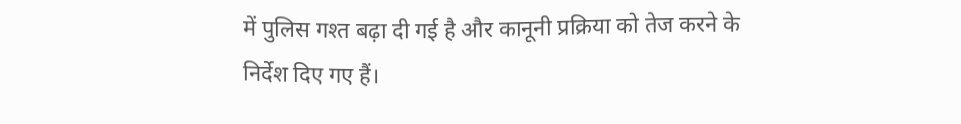में पुलिस गश्त बढ़ा दी गई है और कानूनी प्रक्रिया को तेज करने के निर्देश दिए गए हैं।